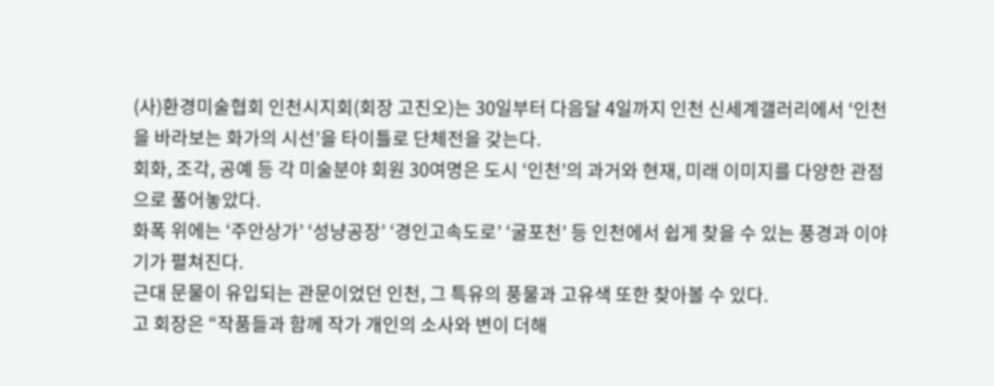(사)환경미술협회 인천시지회(회장 고진오)는 30일부터 다음달 4일까지 인천 신세계갤러리에서 ‘인천을 바라보는 화가의 시선’을 타이틀로 단체전을 갖는다.
회화, 조각, 공예 등 각 미술분야 회원 30여명은 도시 ‘인천’의 과거와 현재, 미래 이미지를 다양한 관점으로 풀어놓았다.
화폭 위에는 ‘주안상가’ ‘성냥공장’ ‘경인고속도로’ ‘굴포천’ 등 인천에서 쉽게 찾을 수 있는 풍경과 이야기가 펼쳐진다.
근대 문물이 유입되는 관문이었던 인천, 그 특유의 풍물과 고유색 또한 찾아볼 수 있다.
고 회장은 “작품들과 함께 작가 개인의 소사와 변이 더해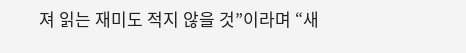져 읽는 재미도 적지 않을 것”이라며 “새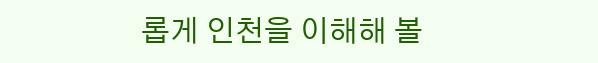롭게 인천을 이해해 볼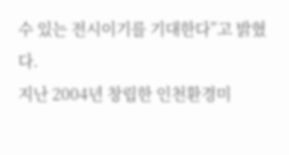수 있는 전시이기를 기대한다”고 밝혔다.
지난 2004년 창립한 인천환경미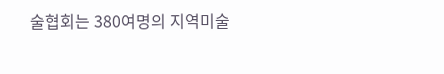술협회는 380여명의 지역미술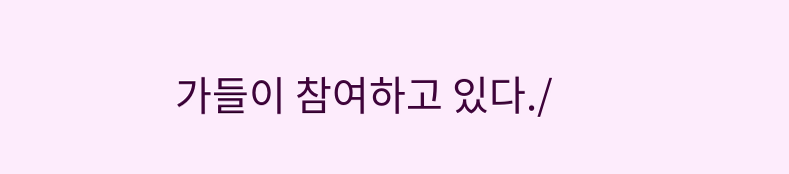가들이 참여하고 있다./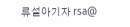류설아기자 rsa@